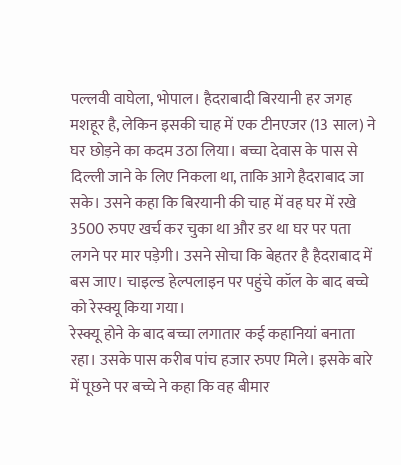पल्लवी वाघेला, भोपाल। हैदराबादी बिरयानी हर जगह मशहूर है, लेकिन इसकी चाह में एक टीनएजर (13 साल) ने घर छोड़ने का कदम उठा लिया। बच्चा देवास के पास से दिल्ली जाने के लिए निकला था, ताकि आगे हैदराबाद जा सके। उसने कहा कि बिरयानी की चाह में वह घर में रखे 3500 रुपए खर्च कर चुका था और डर था घर पर पता लगने पर मार पड़ेगी। उसने सोचा कि बेहतर है हैदराबाद में बस जाए। चाइल्ड हेल्पलाइन पर पहुंचे कॉल के बाद बच्चे को रेस्क्यू किया गया।
रेस्क्यू होने के बाद बच्चा लगातार कई कहानियां बनाता रहा। उसके पास करीब पांच हजार रुपए मिले। इसके बारे में पूछने पर बच्चे ने कहा कि वह बीमार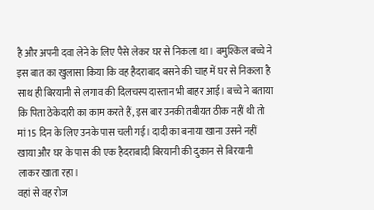है और अपनी दवा लेने के लिए पैसे लेकर घर से निकला था। बमुश्किल बच्चे ने इस बात का खुलासा किया कि वह हैदराबाद बसने की चाह में घर से निकला है साथ ही बिरयानी से लगाव की दिलचस्प दास्तान भी बाहर आई। बच्चे ने बताया कि पिता ठेकेदारी का काम करते हैं, इस बार उनकी तबीयत ठीक नहीं थी तो मां 15 दिन के लिए उनके पास चली गई। दादी का बनाया खाना उसने नहीं खाया और घर के पास की एक हैदराबादी बिरयानी की दुकान से बिरयानी लाकर खाता रहा।
वहां से वह रोज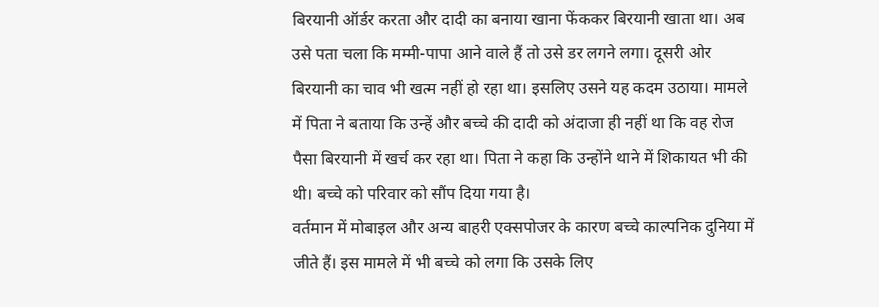बिरयानी ऑर्डर करता और दादी का बनाया खाना फेंककर बिरयानी खाता था। अब उसे पता चला कि मम्मी-पापा आने वाले हैं तो उसे डर लगने लगा। दूसरी ओर बिरयानी का चाव भी खत्म नहीं हो रहा था। इसलिए उसने यह कदम उठाया। मामले में पिता ने बताया कि उन्हें और बच्चे की दादी को अंदाजा ही नहीं था कि वह रोज पैसा बिरयानी में खर्च कर रहा था। पिता ने कहा कि उन्होंने थाने में शिकायत भी की थी। बच्चे को परिवार को सौंप दिया गया है।
वर्तमान में मोबाइल और अन्य बाहरी एक्सपोजर के कारण बच्चे काल्पनिक दुनिया में जीते हैं। इस मामले में भी बच्चे को लगा कि उसके लिए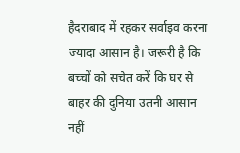हैदराबाद में रहकर सर्वाइव करना ज्यादा आसान है। जरूरी है कि बच्चों को सचेत करें कि घर से बाहर की दुनिया उतनी आसान नहीं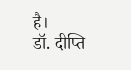है।
डॉ. दीप्ति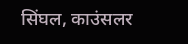सिंघल, काउंसलर